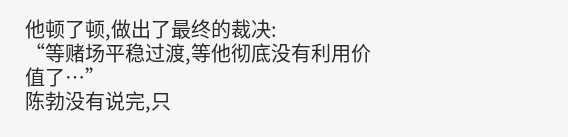他顿了顿,做出了最终的裁决:
“等赌场平稳过渡,等他彻底没有利用价值了…”
陈勃没有说完,只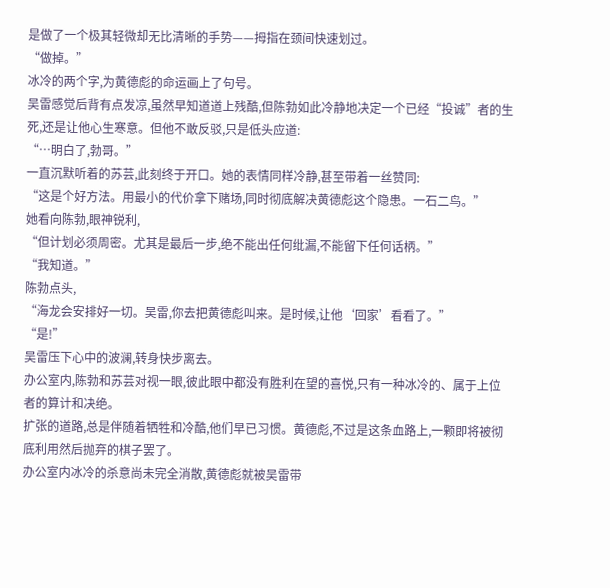是做了一个极其轻微却无比清晰的手势——拇指在颈间快速划过。
“做掉。”
冰冷的两个字,为黄德彪的命运画上了句号。
吴雷感觉后背有点发凉,虽然早知道道上残酷,但陈勃如此冷静地决定一个已经“投诚”者的生死,还是让他心生寒意。但他不敢反驳,只是低头应道:
“…明白了,勃哥。”
一直沉默听着的苏芸,此刻终于开口。她的表情同样冷静,甚至带着一丝赞同:
“这是个好方法。用最小的代价拿下赌场,同时彻底解决黄德彪这个隐患。一石二鸟。”
她看向陈勃,眼神锐利,
“但计划必须周密。尤其是最后一步,绝不能出任何纰漏,不能留下任何话柄。”
“我知道。”
陈勃点头,
“海龙会安排好一切。吴雷,你去把黄德彪叫来。是时候,让他‘回家’看看了。”
“是!”
吴雷压下心中的波澜,转身快步离去。
办公室内,陈勃和苏芸对视一眼,彼此眼中都没有胜利在望的喜悦,只有一种冰冷的、属于上位者的算计和决绝。
扩张的道路,总是伴随着牺牲和冷酷,他们早已习惯。黄德彪,不过是这条血路上,一颗即将被彻底利用然后抛弃的棋子罢了。
办公室内冰冷的杀意尚未完全消散,黄德彪就被吴雷带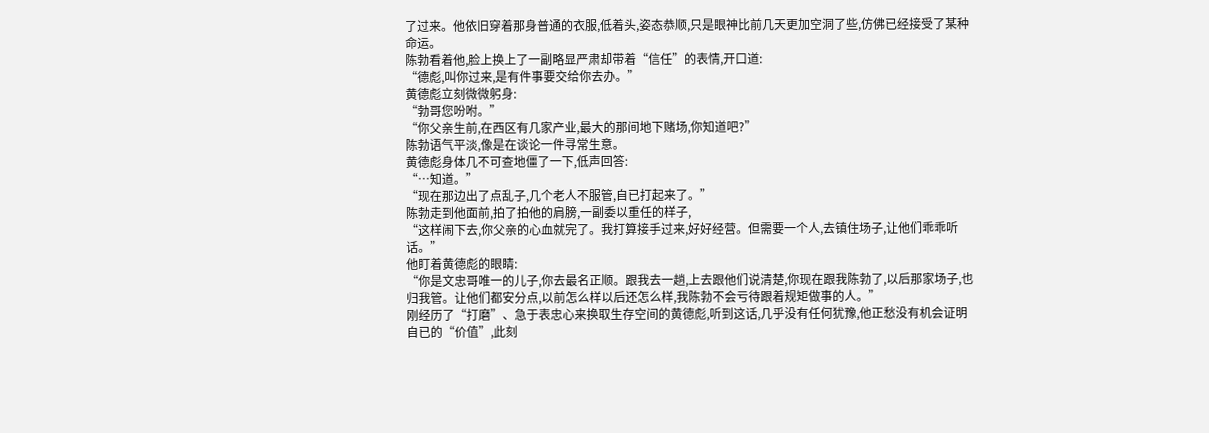了过来。他依旧穿着那身普通的衣服,低着头,姿态恭顺,只是眼神比前几天更加空洞了些,仿佛已经接受了某种命运。
陈勃看着他,脸上换上了一副略显严肃却带着“信任”的表情,开口道:
“德彪,叫你过来,是有件事要交给你去办。”
黄德彪立刻微微躬身:
“勃哥您吩咐。”
“你父亲生前,在西区有几家产业,最大的那间地下赌场,你知道吧?”
陈勃语气平淡,像是在谈论一件寻常生意。
黄德彪身体几不可查地僵了一下,低声回答:
“…知道。”
“现在那边出了点乱子,几个老人不服管,自已打起来了。”
陈勃走到他面前,拍了拍他的肩膀,一副委以重任的样子,
“这样闹下去,你父亲的心血就完了。我打算接手过来,好好经营。但需要一个人,去镇住场子,让他们乖乖听话。”
他盯着黄德彪的眼睛:
“你是文忠哥唯一的儿子,你去最名正顺。跟我去一趟,上去跟他们说清楚,你现在跟我陈勃了,以后那家场子,也归我管。让他们都安分点,以前怎么样以后还怎么样,我陈勃不会亏待跟着规矩做事的人。”
刚经历了“打磨”、急于表忠心来换取生存空间的黄德彪,听到这话,几乎没有任何犹豫,他正愁没有机会证明自已的“价值”,此刻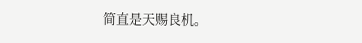简直是天赐良机。